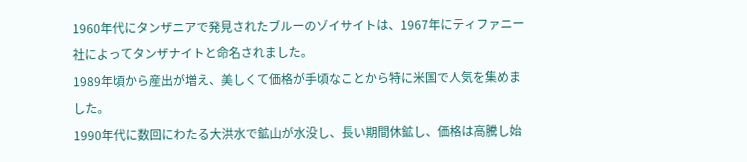1960年代にタンザニアで発見されたブルーのゾイサイトは、1967年にティファニー社によってタンザナイトと命名されました。
1989年頃から産出が増え、美しくて価格が手頃なことから特に米国で人気を集めました。
1990年代に数回にわたる大洪水で鉱山が水没し、長い期間休鉱し、価格は高騰し始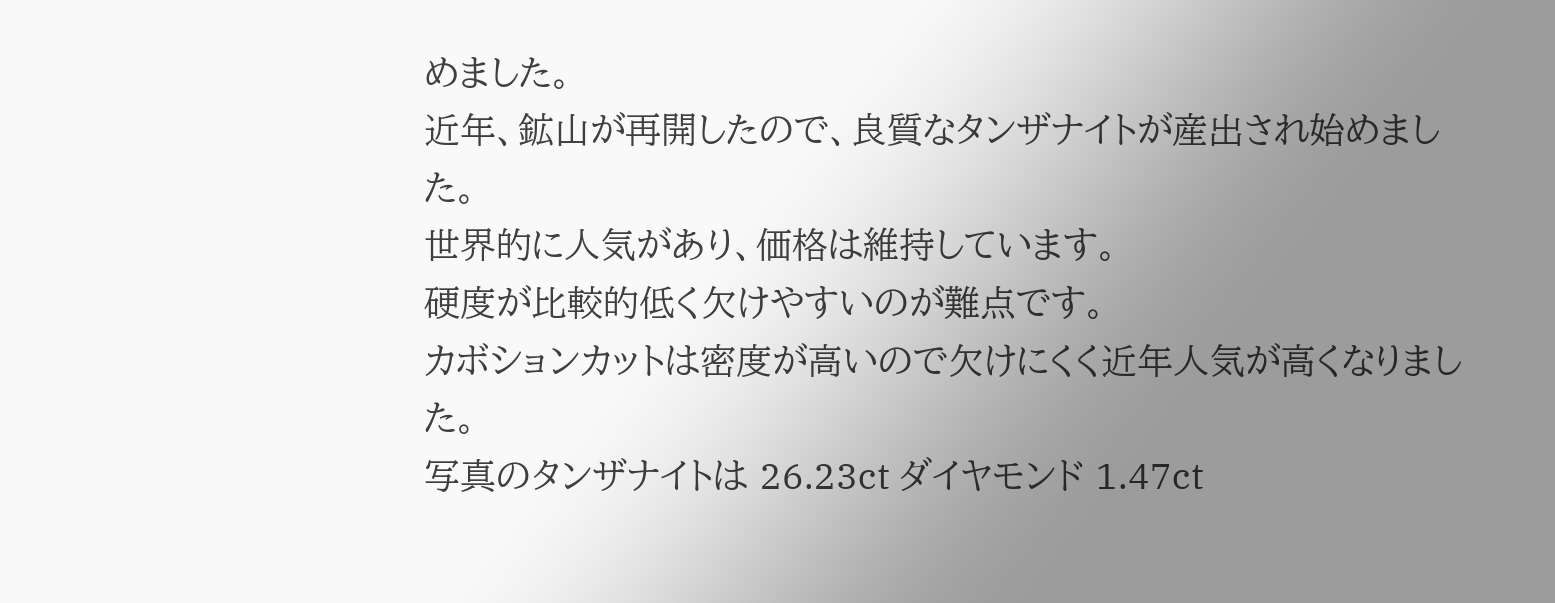めました。
近年、鉱山が再開したので、良質なタンザナイトが産出され始めました。
世界的に人気があり、価格は維持しています。
硬度が比較的低く欠けやすいのが難点です。
カボションカットは密度が高いので欠けにくく近年人気が高くなりました。
写真のタンザナイトは 26.23ct ダイヤモンド 1.47ct